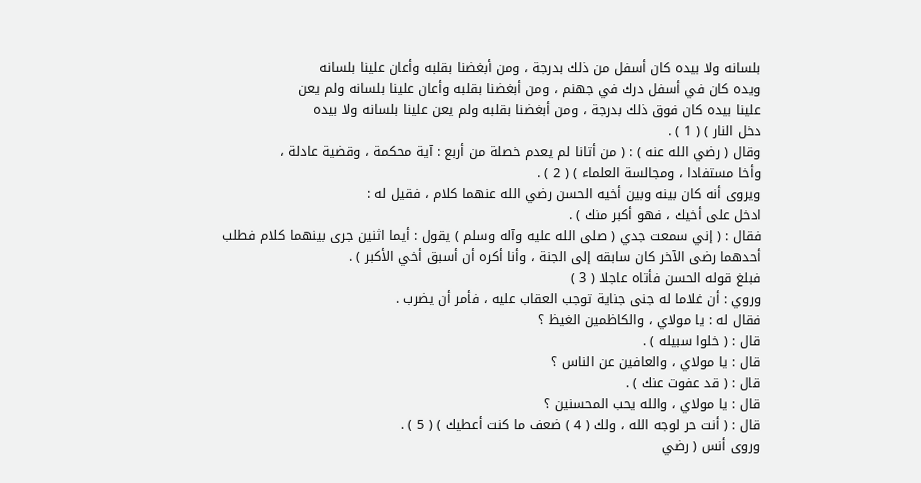بلسانه ولا بيده كان أسفل من ذلك بدرجة ، ومن أبغضنا بقلبه وأعان علينا بلسانه
ويده كان في أسفل درك في جهنم ، ومن أبغضنا بقلبه وأعان علينا بلسانه ولم يعن
علينا بيده كان فوق ذلك بدرجة ، ومن أبغضنا بقلبه ولم يعن علينا بلسانه ولا بيده
دخل النار ) ( 1 ) .
وقال ( رضي الله عنه ) : ( من أتانا لم يعدم خصلة من أربع : آية محكمة ، وقضية عادلة ،
وأخا مستفادا ، ومجالسة العلماء ) ( 2 ) .
ويروى أنه كان بينه وبين أخيه الحسن رضي الله عنهما كلام ، فقيل له :
ادخل على أخيك ، فهو أكبر منك ) .
فقال : ( إني سمعت جدي ( صلى الله عليه وآله وسلم ) يقول : أيما اثنين جرى بينهما كلام فطلب
أحدهما رضى الآخر كان سابقه إلى الجنة ، وأنا أكره أن أسبق أخي الأكبر ) .
فبلغ قوله الحسن فأتاه عاجلا ( 3 )
وروي : أن غلاما له جنى جناية توجب العقاب عليه ، فأمر أن يضرب .
فقال له : يا مولاي ، والكاظمين الغيظ ؟
قال : ( خلوا سبيله ) .
قال : يا مولاي ، والعافين عن الناس ؟
قال : ( قد عفوت عنك ) .
قال : يا مولاي ، والله يحب المحسنين ؟
قال : ( أنت حر لوجه الله ، ولك ( 4 ) ضعف ما كنت أعطيك ) ( 5 ) .
وروى أنس ( رضي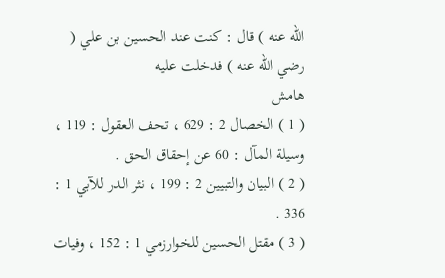الله عنه ) قال : كنت عند الحسين بن علي ( رضي الله عنه ) فدخلت عليه
هامش
( 1 ) الخصال 2 : 629 ، تحف العقول : 119 ، وسيلة المآل : 60 عن إحقاق الحق .
( 2 ) البيان والتبيين 2 : 199 ، نثر الدر للآبي 1 : 336 .
( 3 ) مقتل الحسين للخوارزمي 1 : 152 ، وفيات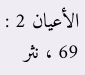الأعيان 2 : 69 ، نثر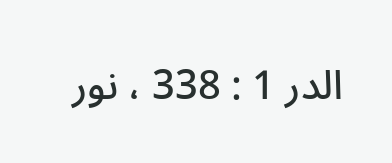الدر 1 : 338 ، نور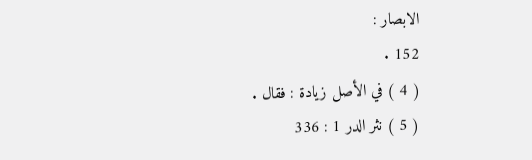الابصار :
152 .
( 4 ) في الأصل زيادة : فقال .
( 5 ) نثر الدر 1 : 336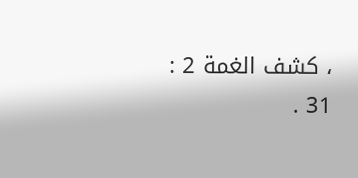، كشف الغمة 2 : 31 .